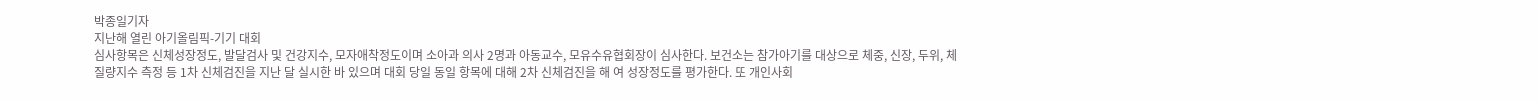박종일기자
지난해 열린 아기올림픽-기기 대회
심사항목은 신체성장정도, 발달검사 및 건강지수, 모자애착정도이며 소아과 의사 2명과 아동교수, 모유수유협회장이 심사한다. 보건소는 참가아기를 대상으로 체중, 신장, 두위, 체질량지수 측정 등 1차 신체검진을 지난 달 실시한 바 있으며 대회 당일 동일 항목에 대해 2차 신체검진을 해 여 성장정도를 평가한다. 또 개인사회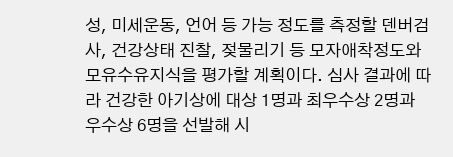성, 미세운동, 언어 등 가능 정도를 측정할 덴버검사, 건강상태 진찰, 젖물리기 등 모자애착정도와 모유수유지식을 평가할 계획이다. 심사 결과에 따라 건강한 아기상에 대상 1명과 최우수상 2명과 우수상 6명을 선발해 시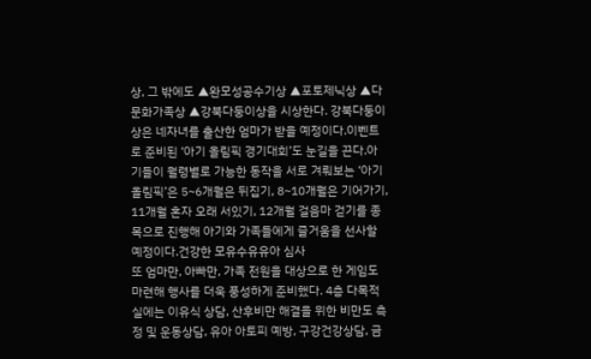상, 그 밖에도 ▲완모성공수기상 ▲포토제닉상 ▲다문화가족상 ▲강북다둥이상을 시상한다. 강북다둥이상은 네자녀를 출산한 엄마가 받을 예정이다.이벤트로 준비된 ‘아기 올림픽 경기대회’도 눈길을 끈다.아기들이 월령별로 가능한 동작을 서로 겨뤄보는 ‘아기올림픽’은 5~6개월은 뒤집기, 8~10개월은 기어가기, 11개월 혼자 오래 서있기, 12개월 걸음마 걷기를 종목으로 진행해 아기와 가족들에게 즐거움을 선사할 예정이다.건강한 모유수유유아 심사
또 엄마만, 아빠만, 가족 전원을 대상으로 한 게임도 마련해 행사를 더욱 풍성하게 준비했다. 4층 다목적실에는 이유식 상담, 산후비만 해결을 위한 비만도 측정 및 운동상담, 유아 아토피 예방, 구강건강상담, 금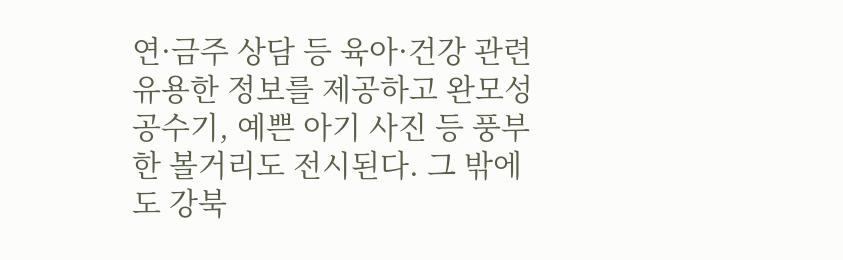연·금주 상담 등 육아·건강 관련 유용한 정보를 제공하고 완모성공수기, 예쁜 아기 사진 등 풍부한 볼거리도 전시된다. 그 밖에도 강북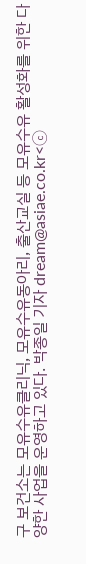구 보건소는 모유수유클리닉, 모유수유동아리, 출산교실 등 모유수유 활성화를 위한 다양한 사업을 운영하고 있다. 박종일 기자 dream@asiae.co.kr<ⓒ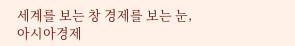세계를 보는 창 경제를 보는 눈, 아시아경제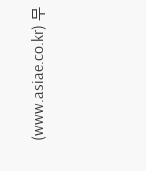(www.asiae.co.kr) 무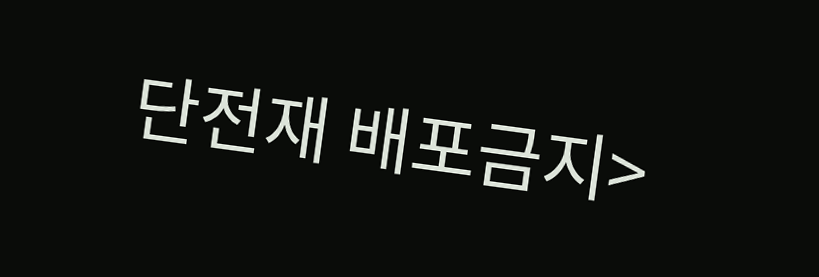단전재 배포금지>